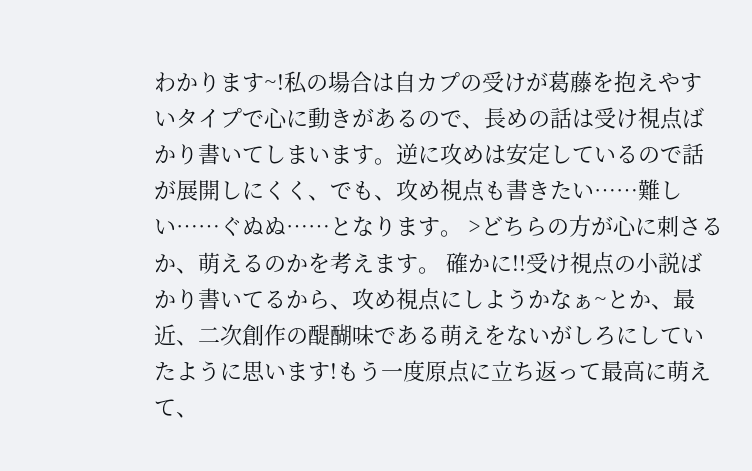わかります~!私の場合は自カプの受けが葛藤を抱えやすいタイプで心に動きがあるので、長めの話は受け視点ばかり書いてしまいます。逆に攻めは安定しているので話が展開しにくく、でも、攻め視点も書きたい……難しい……ぐぬぬ……となります。 >どちらの方が心に刺さるか、萌えるのかを考えます。 確かに!!受け視点の小説ばかり書いてるから、攻め視点にしようかなぁ~とか、最近、二次創作の醍醐味である萌えをないがしろにしていたように思います!もう一度原点に立ち返って最高に萌えて、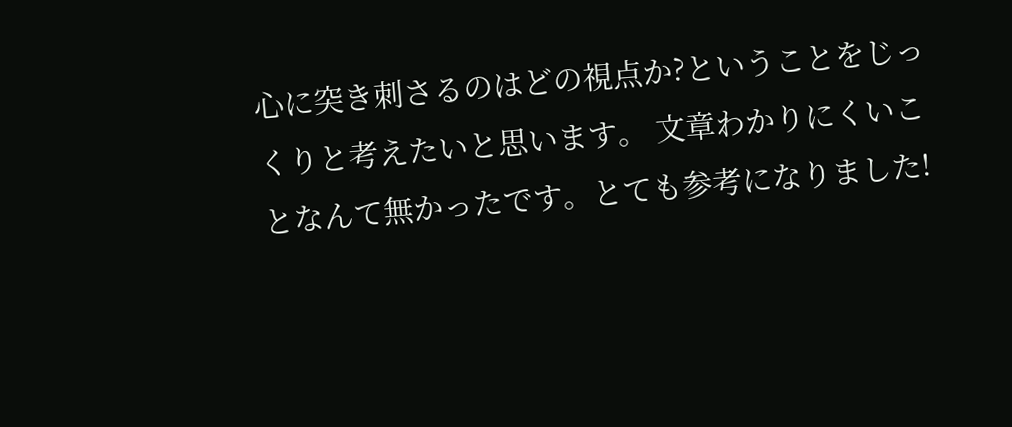心に突き刺さるのはどの視点か?ということをじっくりと考えたいと思います。 文章わかりにくいことなんて無かったです。とても参考になりました!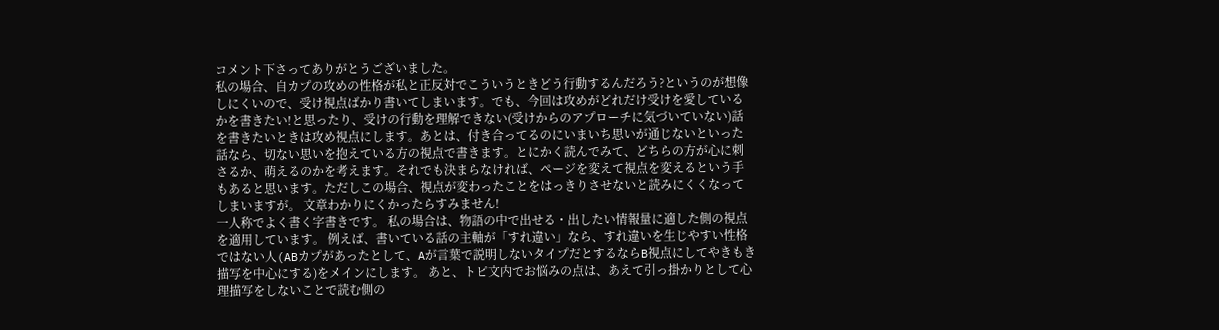コメント下さってありがとうございました。
私の場合、自カプの攻めの性格が私と正反対でこういうときどう行動するんだろう?というのが想像しにくいので、受け視点ばかり書いてしまいます。でも、今回は攻めがどれだけ受けを愛しているかを書きたい!と思ったり、受けの行動を理解できない(受けからのアプローチに気づいていない)話を書きたいときは攻め視点にします。あとは、付き合ってるのにいまいち思いが通じないといった話なら、切ない思いを抱えている方の視点で書きます。とにかく読んでみて、どちらの方が心に刺さるか、萌えるのかを考えます。それでも決まらなければ、ページを変えて視点を変えるという手もあると思います。ただしこの場合、視点が変わったことをはっきりさせないと読みにくくなってしまいますが。 文章わかりにくかったらすみません!
一人称でよく書く字書きです。 私の場合は、物語の中で出せる・出したい情報量に適した側の視点を適用しています。 例えば、書いている話の主軸が「すれ違い」なら、すれ違いを生じやすい性格ではない人(ABカプがあったとして、Aが言葉で説明しないタイプだとするならB視点にしてやきもき描写を中心にする)をメインにします。 あと、トピ文内でお悩みの点は、あえて引っ掛かりとして心理描写をしないことで読む側の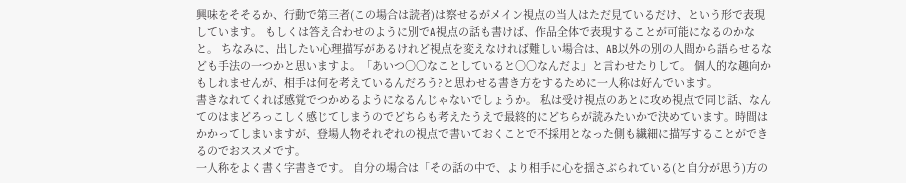興味をそそるか、行動で第三者(この場合は読者)は察せるがメイン視点の当人はただ見ているだけ、という形で表現しています。 もしくは答え合わせのように別でA視点の話も書けば、作品全体で表現することが可能になるのかなと。 ちなみに、出したい心理描写があるけれど視点を変えなければ難しい場合は、AB以外の別の人間から語らせるなども手法の一つかと思いますよ。「あいつ〇〇なことしていると〇〇なんだよ」と言わせたりして。 個人的な趣向かもしれませんが、相手は何を考えているんだろう?と思わせる書き方をするために一人称は好んでいます。
書きなれてくれば感覚でつかめるようになるんじゃないでしょうか。 私は受け視点のあとに攻め視点で同じ話、なんてのはまどろっこしく感じてしまうのでどちらも考えたうえで最終的にどちらが読みたいかで決めています。時間はかかってしまいますが、登場人物それぞれの視点で書いておくことで不採用となった側も繊細に描写することができるのでおススメです。
一人称をよく書く字書きです。 自分の場合は「その話の中で、より相手に心を揺さぶられている(と自分が思う)方の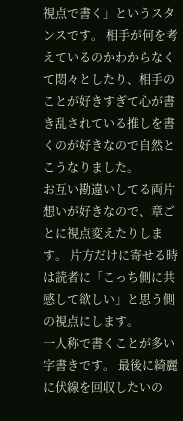視点で書く」というスタンスです。 相手が何を考えているのかわからなくて悶々としたり、相手のことが好きすぎて心が書き乱されている推しを書くのが好きなので自然とこうなりました。
お互い勘違いしてる両片想いが好きなので、章ごとに視点変えたりします。 片方だけに寄せる時は読者に「こっち側に共感して欲しい」と思う側の視点にします。
一人称で書くことが多い字書きです。 最後に綺麗に伏線を回収したいの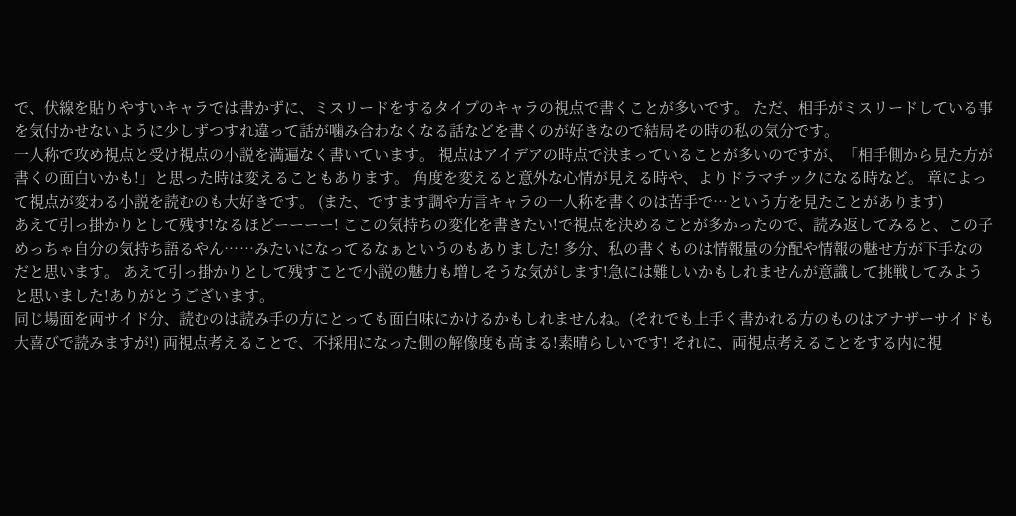で、伏線を貼りやすいキャラでは書かずに、ミスリードをするタイプのキャラの視点で書くことが多いです。 ただ、相手がミスリードしている事を気付かせないように少しずつすれ違って話が噛み合わなくなる話などを書くのが好きなので結局その時の私の気分です。
一人称で攻め視点と受け視点の小説を満遍なく書いています。 視点はアイデアの時点で決まっていることが多いのですが、「相手側から見た方が書くの面白いかも!」と思った時は変えることもあります。 角度を変えると意外な心情が見える時や、よりドラマチックになる時など。 章によって視点が変わる小説を読むのも大好きです。 (また、ですます調や方言キャラの一人称を書くのは苦手で…という方を見たことがあります)
あえて引っ掛かりとして残す!なるほどーーーー! ここの気持ちの変化を書きたい!で視点を決めることが多かったので、読み返してみると、この子めっちゃ自分の気持ち語るやん……みたいになってるなぁというのもありました! 多分、私の書くものは情報量の分配や情報の魅せ方が下手なのだと思います。 あえて引っ掛かりとして残すことで小説の魅力も増しそうな気がします!急には難しいかもしれませんが意識して挑戦してみようと思いました!ありがとうございます。
同じ場面を両サイド分、読むのは読み手の方にとっても面白味にかけるかもしれませんね。(それでも上手く書かれる方のものはアナザーサイドも大喜びで読みますが!) 両視点考えることで、不採用になった側の解像度も高まる!素晴らしいです! それに、両視点考えることをする内に視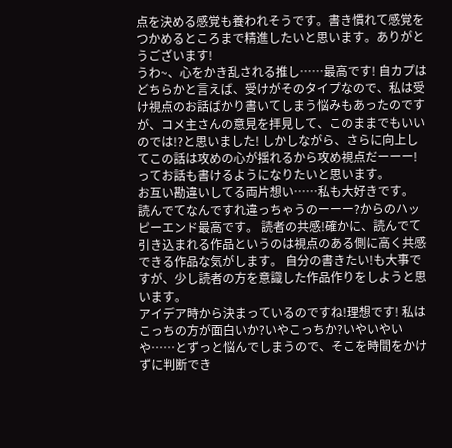点を決める感覚も養われそうです。書き慣れて感覚をつかめるところまで精進したいと思います。ありがとうございます!
うわ~、心をかき乱される推し……最高です! 自カプはどちらかと言えば、受けがそのタイプなので、私は受け視点のお話ばかり書いてしまう悩みもあったのですが、コメ主さんの意見を拝見して、このままでもいいのでは!?と思いました! しかしながら、さらに向上してこの話は攻めの心が揺れるから攻め視点だーーー!ってお話も書けるようになりたいと思います。
お互い勘違いしてる両片想い……私も大好きです。 読んでてなんですれ違っちゃうのーーー?からのハッピーエンド最高です。 読者の共感!確かに、読んでて引き込まれる作品というのは視点のある側に高く共感できる作品な気がします。 自分の書きたい!も大事ですが、少し読者の方を意識した作品作りをしようと思います。
アイデア時から決まっているのですね!理想です! 私はこっちの方が面白いか?いやこっちか?いやいやいや……とずっと悩んでしまうので、そこを時間をかけずに判断でき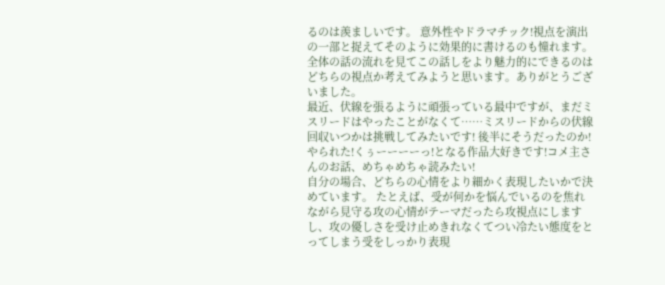るのは羨ましいです。 意外性やドラマチック!視点を演出の一部と捉えてそのように効果的に書けるのも憧れます。 全体の話の流れを見てこの話しをより魅力的にできるのはどちらの視点か考えてみようと思います。ありがとうございました。
最近、伏線を張るように頑張っている最中ですが、まだミスリードはやったことがなくて……ミスリードからの伏線回収いつかは挑戦してみたいです! 後半にそうだったのか!やられた!くぅーーーーっ!となる作品大好きです!コメ主さんのお話、めちゃめちゃ読みたい!
自分の場合、どちらの心情をより細かく表現したいかで決めています。 たとえば、受が何かを悩んでいるのを焦れながら見守る攻の心情がテーマだったら攻視点にしますし、攻の優しさを受け止めきれなくてつい冷たい態度をとってしまう受をしっかり表現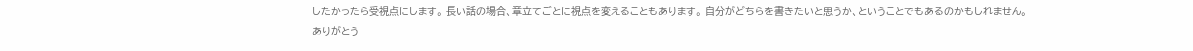したかったら受視点にします。 長い話の場合、章立てごとに視点を変えることもあります。 自分がどちらを書きたいと思うか、ということでもあるのかもしれません。
ありがとう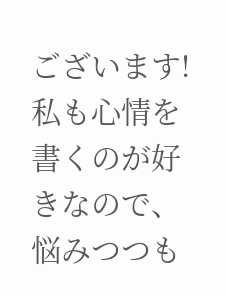ございます! 私も心情を書くのが好きなので、悩みつつも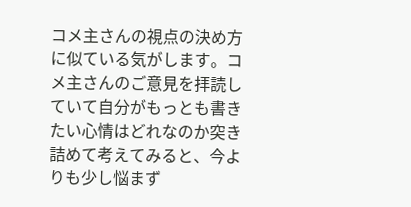コメ主さんの視点の決め方に似ている気がします。コメ主さんのご意見を拝読していて自分がもっとも書きたい心情はどれなのか突き詰めて考えてみると、今よりも少し悩まず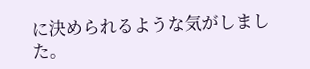に決められるような気がしました。